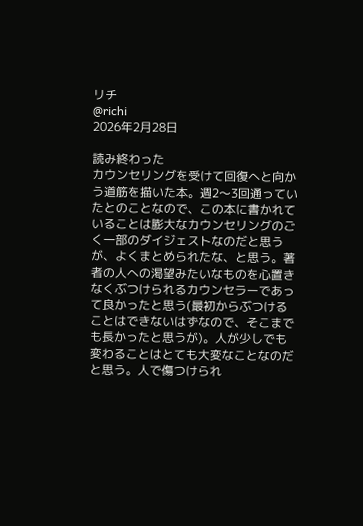リチ
@richi
2026年2月28日

読み終わった
カウンセリングを受けて回復へと向かう道筋を描いた本。週2〜3回通っていたとのことなので、この本に書かれていることは膨大なカウンセリングのごく一部のダイジェストなのだと思うが、よくまとめられたな、と思う。著者の人への渇望みたいなものを心置きなくぶつけられるカウンセラーであって良かったと思う(最初からぶつけることはできないはずなので、そこまでも長かったと思うが)。人が少しでも変わることはとても大変なことなのだと思う。人で傷つけられ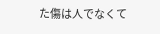た傷は人でなくて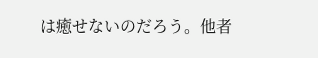は癒せないのだろう。他者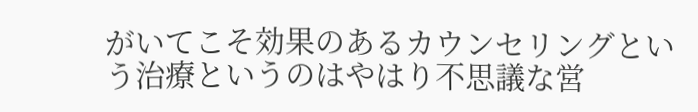がいてこそ効果のあるカウンセリングという治療というのはやはり不思議な営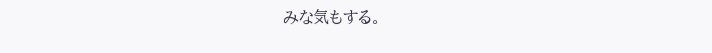みな気もする。